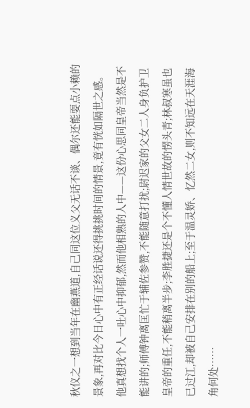秋仪之一想到当年在幽燕道,自己同这位义父无话不谈、偶尔还能耍点小赖的景象,再对比今日心中有正经话说还得挑挑时间的情景,竟有恍如隔世之感。
他真想找个人一吐心中抑郁,然而他相熟的人中——这份心思同皇帝当然是不能讲的;师傅钟离匡忙于辅佐参赞,不能随意打扰;尉迟家的父女二人身负护卫皇帝的重任,不能稍离半步;李胜捷还是个不懂人情世故的愣头青;林叔寒虽也已过江,却被自己安排在别的船上;至于温灵娇、忆然二女,则不知远在天涯海角何处……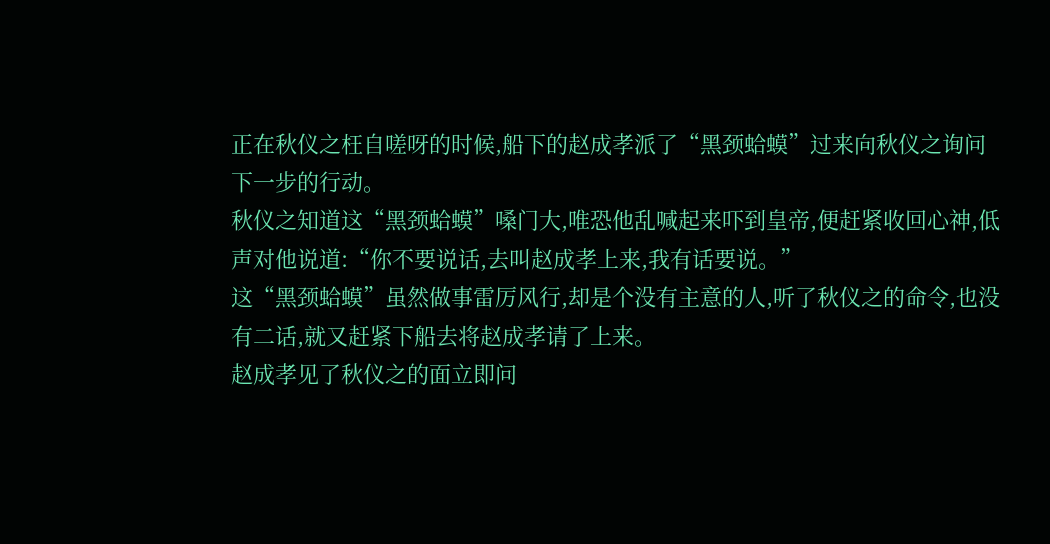正在秋仪之枉自嗟呀的时候,船下的赵成孝派了“黑颈蛤蟆”过来向秋仪之询问下一步的行动。
秋仪之知道这“黑颈蛤蟆”嗓门大,唯恐他乱喊起来吓到皇帝,便赶紧收回心神,低声对他说道:“你不要说话,去叫赵成孝上来,我有话要说。”
这“黑颈蛤蟆”虽然做事雷厉风行,却是个没有主意的人,听了秋仪之的命令,也没有二话,就又赶紧下船去将赵成孝请了上来。
赵成孝见了秋仪之的面立即问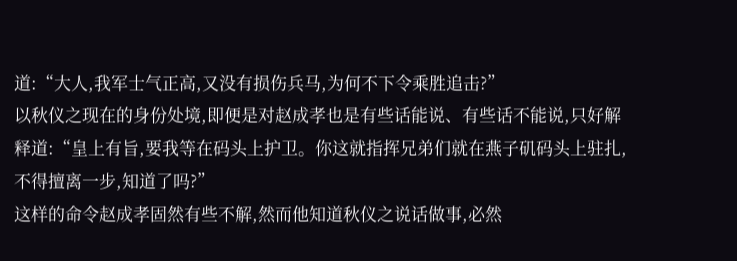道:“大人,我军士气正高,又没有损伤兵马,为何不下令乘胜追击?”
以秋仪之现在的身份处境,即便是对赵成孝也是有些话能说、有些话不能说,只好解释道:“皇上有旨,要我等在码头上护卫。你这就指挥兄弟们就在燕子矶码头上驻扎,不得擅离一步,知道了吗?”
这样的命令赵成孝固然有些不解,然而他知道秋仪之说话做事,必然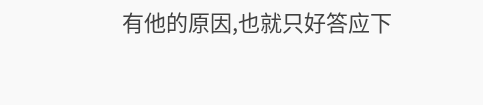有他的原因,也就只好答应下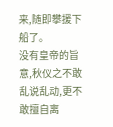来,随即攀援下船了。
没有皇帝的旨意,秋仪之不敢乱说乱动,更不敢擅自离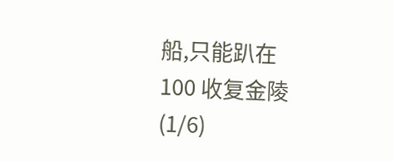船,只能趴在
100 收复金陵(1/6)